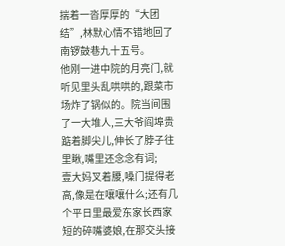揣着一沓厚厚的“大团结”,林默心情不错地回了南锣鼓巷九十五号。
他刚一进中院的月亮门,就听见里头乱哄哄的,跟菜市场炸了锅似的。院当间围了一大堆人,三大爷阎埠贵踮着脚尖儿,伸长了脖子往里瞅,嘴里还念念有词;
壹大妈叉着腰,嗓门提得老高,像是在嚷嚷什么;还有几个平日里最爱东家长西家短的碎嘴婆娘,在那交头接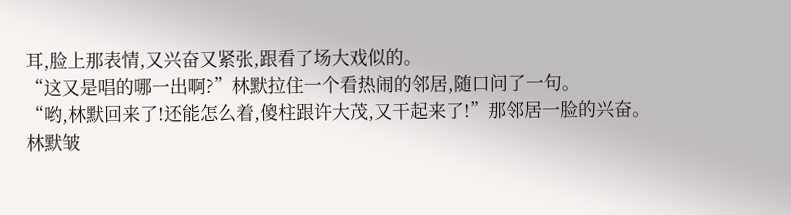耳,脸上那表情,又兴奋又紧张,跟看了场大戏似的。
“这又是唱的哪一出啊?”林默拉住一个看热闹的邻居,随口问了一句。
“哟,林默回来了!还能怎么着,傻柱跟许大茂,又干起来了!”那邻居一脸的兴奋。
林默皱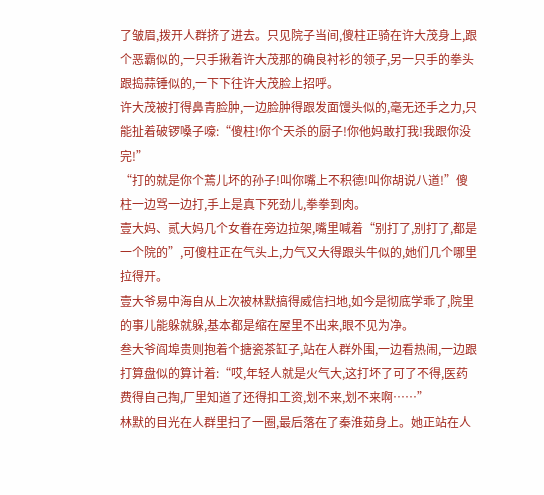了皱眉,拨开人群挤了进去。只见院子当间,傻柱正骑在许大茂身上,跟个恶霸似的,一只手揪着许大茂那的确良衬衫的领子,另一只手的拳头跟捣蒜锤似的,一下下往许大茂脸上招呼。
许大茂被打得鼻青脸肿,一边脸肿得跟发面馒头似的,毫无还手之力,只能扯着破锣嗓子嚎:“傻柱!你个天杀的厨子!你他妈敢打我!我跟你没完!”
“打的就是你个蔫儿坏的孙子!叫你嘴上不积德!叫你胡说八道!”傻柱一边骂一边打,手上是真下死劲儿,拳拳到肉。
壹大妈、贰大妈几个女眷在旁边拉架,嘴里喊着“别打了,别打了,都是一个院的”,可傻柱正在气头上,力气又大得跟头牛似的,她们几个哪里拉得开。
壹大爷易中海自从上次被林默搞得威信扫地,如今是彻底学乖了,院里的事儿能躲就躲,基本都是缩在屋里不出来,眼不见为净。
叁大爷阎埠贵则抱着个搪瓷茶缸子,站在人群外围,一边看热闹,一边跟打算盘似的算计着:“哎,年轻人就是火气大,这打坏了可了不得,医药费得自己掏,厂里知道了还得扣工资,划不来,划不来啊……”
林默的目光在人群里扫了一圈,最后落在了秦淮茹身上。她正站在人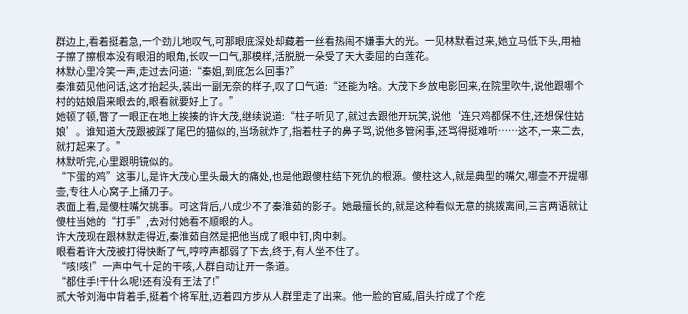群边上,看着挺着急,一个劲儿地叹气,可那眼底深处却藏着一丝看热闹不嫌事大的光。一见林默看过来,她立马低下头,用袖子擦了擦根本没有眼泪的眼角,长叹一口气,那模样,活脱脱一朵受了天大委屈的白莲花。
林默心里冷笑一声,走过去问道:“秦姐,到底怎么回事?”
秦淮茹见他问话,这才抬起头,装出一副无奈的样子,叹了口气道:“还能为啥。大茂下乡放电影回来,在院里吹牛,说他跟哪个村的姑娘眉来眼去的,眼看就要好上了。”
她顿了顿,瞥了一眼正在地上挨揍的许大茂,继续说道:“柱子听见了,就过去跟他开玩笑,说他‘连只鸡都保不住,还想保住姑娘’。谁知道大茂跟被踩了尾巴的猫似的,当场就炸了,指着柱子的鼻子骂,说他多管闲事,还骂得挺难听……这不,一来二去,就打起来了。”
林默听完,心里跟明镜似的。
“下蛋的鸡”这事儿,是许大茂心里头最大的痛处,也是他跟傻柱结下死仇的根源。傻柱这人,就是典型的嘴欠,哪壶不开提哪壶,专往人心窝子上捅刀子。
表面上看,是傻柱嘴欠挑事。可这背后,八成少不了秦淮茹的影子。她最擅长的,就是这种看似无意的挑拨离间,三言两语就让傻柱当她的“打手”,去对付她看不顺眼的人。
许大茂现在跟林默走得近,秦淮茹自然是把他当成了眼中钉,肉中刺。
眼看着许大茂被打得快断了气,哼哼声都弱了下去,终于,有人坐不住了。
“咳!咳!”一声中气十足的干咳,人群自动让开一条道。
“都住手!干什么呢!还有没有王法了!”
贰大爷刘海中背着手,挺着个将军肚,迈着四方步从人群里走了出来。他一脸的官威,眉头拧成了个疙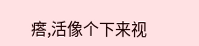瘩,活像个下来视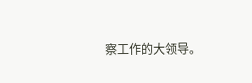察工作的大领导。